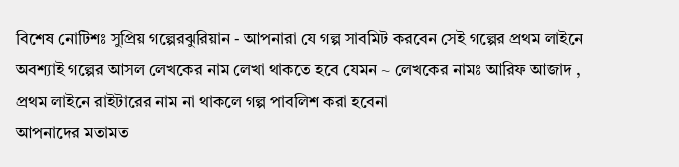বিশেষ নোটিশঃ সুপ্রিয় গল্পেরঝুরিয়ান - আপনারা যে গল্প সাবমিট করবেন সেই গল্পের প্রথম লাইনে অবশ্যাই গল্পের আসল লেখকের নাম লেখা থাকতে হবে যেমন ~ লেখকের নামঃ আরিফ আজাদ , প্রথম লাইনে রাইটারের নাম না থাকলে গল্প পাবলিশ করা হবেনা
আপনাদের মতামত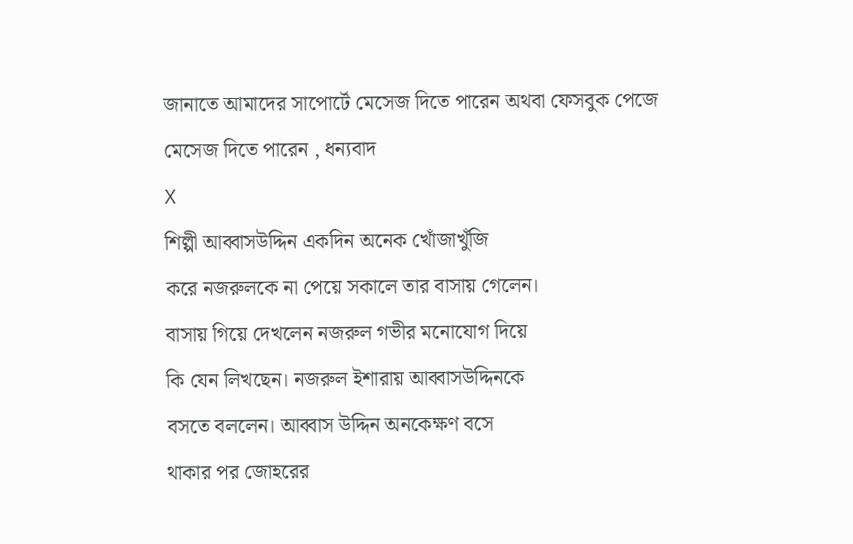জানাতে আমাদের সাপোর্টে মেসেজ দিতে পারেন অথবা ফেসবুক পেজে মেসেজ দিতে পারেন , ধন্যবাদ
X
শিল্পী আব্বাসউদ্দিন একদিন অনেক খোঁজাখুঁজি
করে নজরুলকে না পেয়ে সকালে তার বাসায় গেলেন।
বাসায় গিয়ে দেখলেন নজরুল গভীর মনোযোগ দিয়ে
কি যেন লিখছেন। নজরুল ইশারায় আব্বাসউদ্দিনকে
বসতে বললেন। আব্বাস উদ্দিন অনকেক্ষণ বসে
থাকার পর জোহরের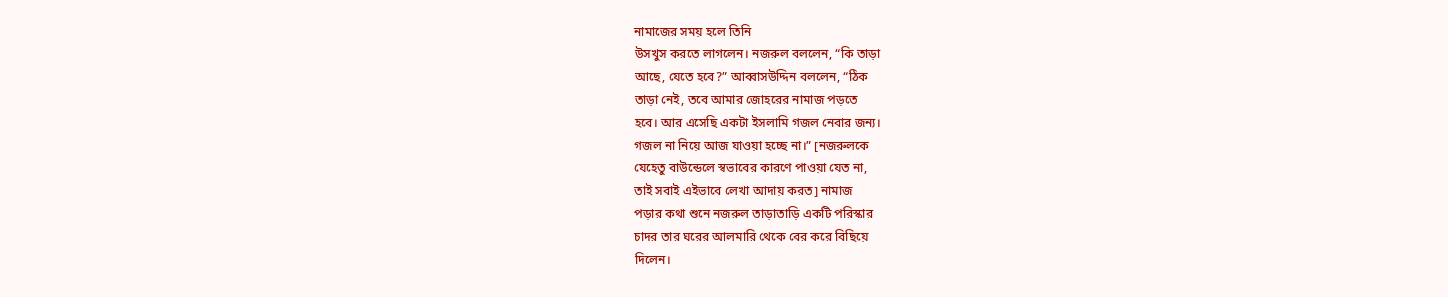নামাজের সময় হলে তিনি
উসখুস করতে লাগলেন। নজরুল বললেন, “কি তাড়া
আছে, যেতে হবে?” আব্বাসউদ্দিন বললেন, “ঠিক
তাড়া নেই, তবে আমার জোহরের নামাজ পড়তে
হবে। আর এসেছি একটা ইসলামি গজল নেবার জন্য।
গজল না নিয়ে আজ যাওয়া হচ্ছে না।” [নজরুলকে
যেহেতু বাউন্ডেলে স্বভাবের কারণে পাওয়া যেত না,
তাই সবাই এইভাবে লেখা আদায় করত] নামাজ
পড়ার কথা শুনে নজরুল তাড়াতাড়ি একটি পরিস্কার
চাদর তার ঘরের আলমারি থেকে বের করে বিছিয়ে
দিলেন।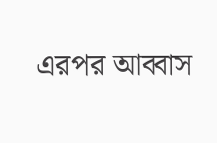এরপর আব্বাস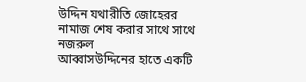উদ্দিন যথারীতি জোহেরর
নামাজ শেষ করার সাথে সাথে নজরুল
আব্বাসউদ্দিনের হাতে একটি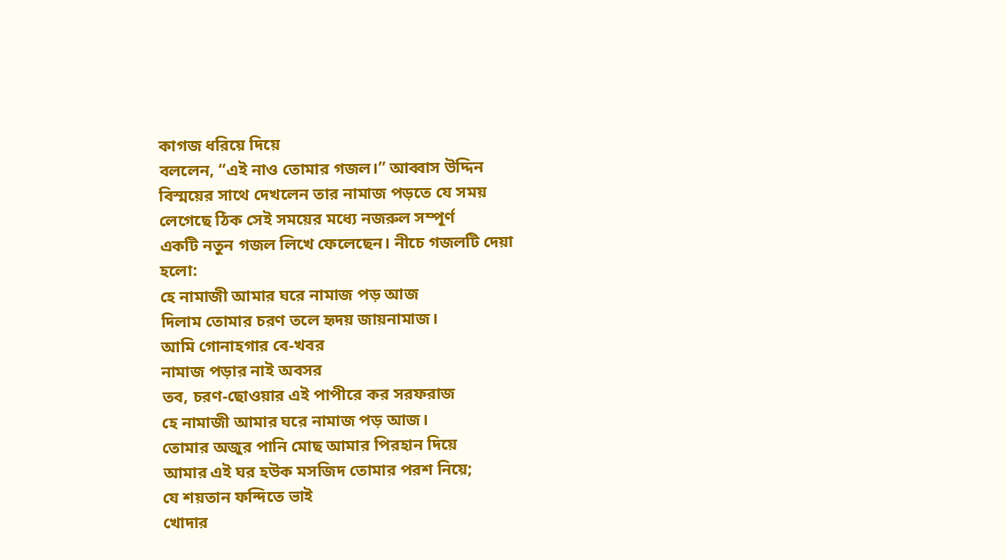কাগজ ধরিয়ে দিয়ে
বললেন, “এই নাও তোমার গজল।” আব্বাস উদ্দিন
বিস্ময়ের সাথে দেখলেন তার নামাজ পড়তে যে সময়
লেগেছে ঠিক সেই সময়ের মধ্যে নজরুল সম্পূর্ণ
একটি নতুন গজল লিখে ফেলেছেন। নীচে গজলটি দেয়া
হলো:
হে নামাজী আমার ঘরে নামাজ পড় আজ
দিলাম তোমার চরণ তলে হৃদয় জায়নামাজ।
আমি গোনাহগার বে-খবর
নামাজ পড়ার নাই অবসর
তব, চরণ-ছোওয়ার এই পাপীরে কর সরফরাজ
হে নামাজী আমার ঘরে নামাজ পড় আজ।
তোমার অজুর পানি মোছ আমার পিরহান দিয়ে
আমার এই ঘর হউক মসজিদ তোমার পরশ নিয়ে;
যে শয়তান ফন্দিতে ভাই
খোদার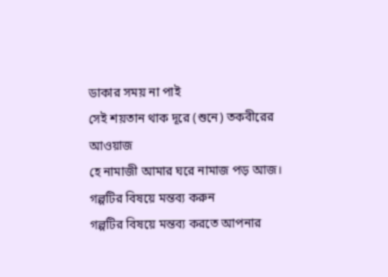ডাকার সময় না পাই
সেই শয়তান থাক দূরে (শুনে) তকবীরের আওয়াজ
হে নামাজী আমার ঘরে নামাজ পড় আজ।
গল্পটির বিষয়ে মন্তব্য করুন
গল্পটির বিষয়ে মন্তব্য করতে আপনার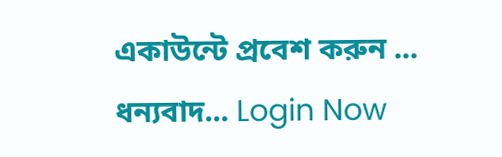একাউন্টে প্রবেশ করুন ... ধন্যবাদ... Login Now